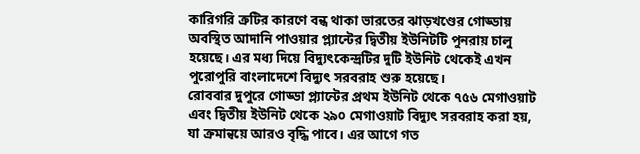কারিগরি ত্রুটির কারণে বন্ধ থাকা ভারতের ঝাড়খণ্ডের গোড্ডায় অবস্থিত আদানি পাওয়ার প্ল্যান্টের দ্বিতীয় ইউনিটটি পুনরায় চালু হয়েছে। এর মধ্য দিয়ে বিদ্যুৎকেন্দ্রটির দুটি ইউনিট থেকেই এখন পুরোপুরি বাংলাদেশে বিদ্যুৎ সরবরাহ শুরু হয়েছে।
রোববার দুপুরে গোড্ডা প্ল্যান্টের প্রথম ইউনিট থেকে ৭৫৬ মেগাওয়াট এবং দ্বিতীয় ইউনিট থেকে ২৯০ মেগাওয়াট বিদ্যুৎ সরবরাহ করা হয়, যা ক্রমান্বয়ে আরও বৃদ্ধি পাবে। এর আগে গত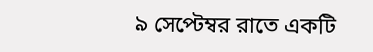৯ সেপ্টেম্বর রাতে একটি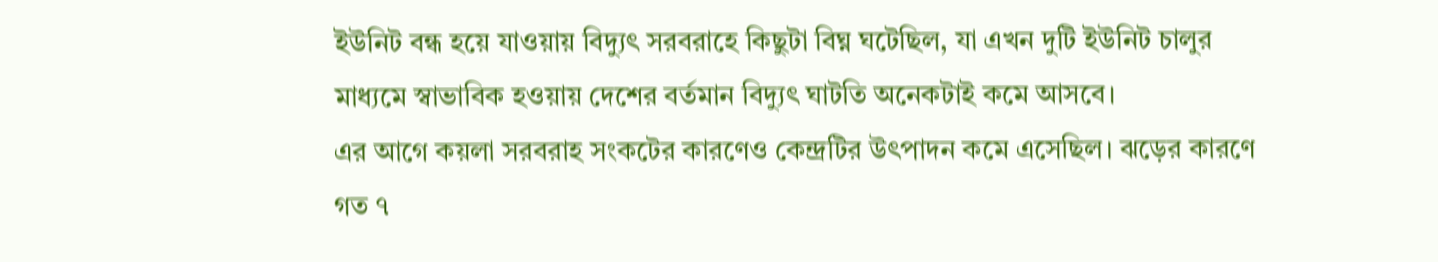ইউনিট বন্ধ হয়ে যাওয়ায় বিদ্যুৎ সরবরাহে কিছুটা বিঘ্ন ঘটেছিল, যা এখন দুটি ইউনিট চালুর মাধ্যমে স্বাভাবিক হওয়ায় দেশের বর্তমান বিদ্যুৎ ঘাটতি অনেকটাই কমে আসবে।
এর আগে কয়লা সরবরাহ সংকটের কারণেও কেন্দ্রটির উৎপাদন কমে এসেছিল। ঝড়ের কারণে গত ৭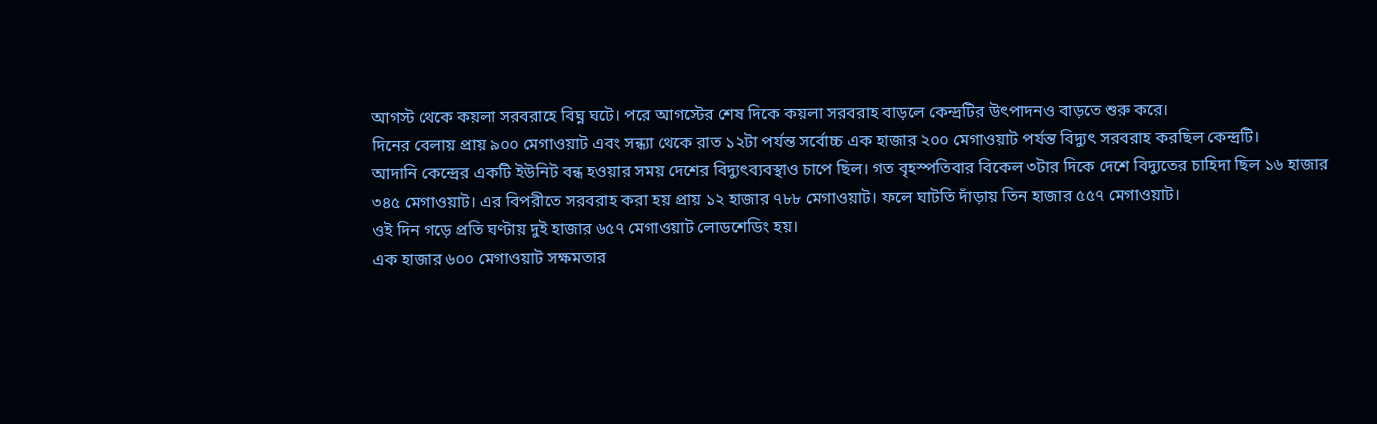আগস্ট থেকে কয়লা সরবরাহে বিঘ্ন ঘটে। পরে আগস্টের শেষ দিকে কয়লা সরবরাহ বাড়লে কেন্দ্রটির উৎপাদনও বাড়তে শুরু করে।
দিনের বেলায় প্রায় ৯০০ মেগাওয়াট এবং সন্ধ্যা থেকে রাত ১২টা পর্যন্ত সর্বোচ্চ এক হাজার ২০০ মেগাওয়াট পর্যন্ত বিদ্যুৎ সরবরাহ করছিল কেন্দ্রটি।
আদানি কেন্দ্রের একটি ইউনিট বন্ধ হওয়ার সময় দেশের বিদ্যুৎব্যবস্থাও চাপে ছিল। গত বৃহস্পতিবার বিকেল ৩টার দিকে দেশে বিদ্যুতের চাহিদা ছিল ১৬ হাজার ৩৪৫ মেগাওয়াট। এর বিপরীতে সরবরাহ করা হয় প্রায় ১২ হাজার ৭৮৮ মেগাওয়াট। ফলে ঘাটতি দাঁড়ায় তিন হাজার ৫৫৭ মেগাওয়াট।
ওই দিন গড়ে প্রতি ঘণ্টায় দুই হাজার ৬৫৭ মেগাওয়াট লোডশেডিং হয়।
এক হাজার ৬০০ মেগাওয়াট সক্ষমতার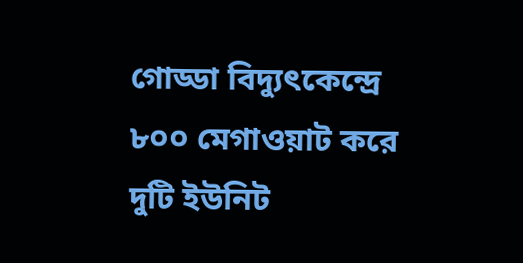গোড্ডা বিদ্যুৎকেন্দ্রে ৮০০ মেগাওয়াট করে দুটি ইউনিট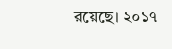রয়েছে। ২০১৭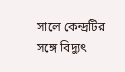সালে কেন্দ্রটির সঙ্গে বিদ্যুৎ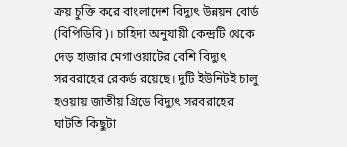ক্রয় চুক্তি করে বাংলাদেশ বিদ্যুৎ উন্নয়ন বোর্ড (বিপিডিবি)। চাহিদা অনুযায়ী কেন্দ্রটি থেকে দেড় হাজার মেগাওয়াটের বেশি বিদ্যুৎ সরবরাহের রেকর্ড রয়েছে। দুটি ইউনিটই চালু হওয়ায় জাতীয় গ্রিডে বিদ্যুৎ সরবরাহের ঘাটতি কিছুটা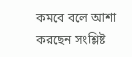কমবে বলে আশা করছেন সংশ্লিষ্ট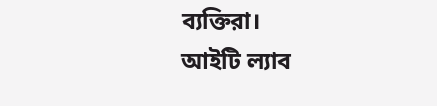ব্যক্তিরা।
আইটি ল্যাব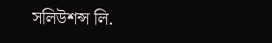সলিউশন্স লি.